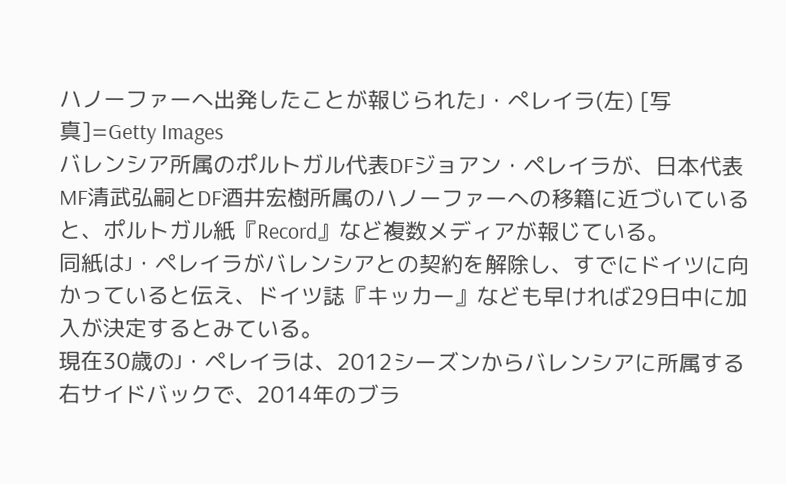ハノーファーへ出発したことが報じられたJ・ぺレイラ(左) [写真]=Getty Images
バレンシア所属のポルトガル代表DFジョアン・ペレイラが、日本代表MF清武弘嗣とDF酒井宏樹所属のハノーファーへの移籍に近づいていると、ポルトガル紙『Record』など複数メディアが報じている。
同紙はJ・ペレイラがバレンシアとの契約を解除し、すでにドイツに向かっていると伝え、ドイツ誌『キッカー』なども早ければ29日中に加入が決定するとみている。
現在30歳のJ・ペレイラは、2012シーズンからバレンシアに所属する右サイドバックで、2014年のブラ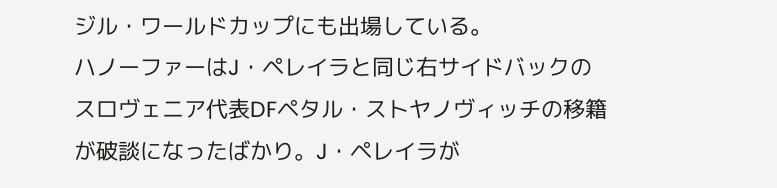ジル・ワールドカップにも出場している。
ハノーファーはJ・ペレイラと同じ右サイドバックのスロヴェニア代表DFペタル・ストヤノヴィッチの移籍が破談になったばかり。J・ペレイラが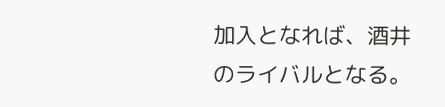加入となれば、酒井のライバルとなる。